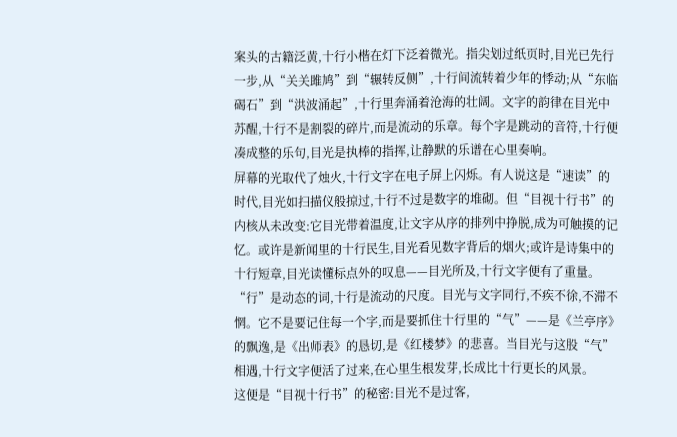案头的古籍泛黄,十行小楷在灯下泛着微光。指尖划过纸页时,目光已先行一步,从“关关雎鸠”到“辗转反侧”,十行间流转着少年的悸动;从“东临碣石”到“洪波涌起”,十行里奔涌着沧海的壮阔。文字的韵律在目光中苏醒,十行不是割裂的碎片,而是流动的乐章。每个字是跳动的音符,十行便凑成整的乐句,目光是执棒的指挥,让静默的乐谱在心里奏响。
屏幕的光取代了烛火,十行文字在电子屏上闪烁。有人说这是“速读”的时代,目光如扫描仪般掠过,十行不过是数字的堆砌。但“目视十行书”的内核从未改变:它目光带着温度,让文字从序的排列中挣脱,成为可触摸的记忆。或许是新闻里的十行民生,目光看见数字背后的烟火;或许是诗集中的十行短章,目光读懂标点外的叹息——目光所及,十行文字便有了重量。
“行”是动态的词,十行是流动的尺度。目光与文字同行,不疾不徐,不滞不惘。它不是要记住每一个字,而是要抓住十行里的“气”——是《兰亭序》的飘逸,是《出师表》的恳切,是《红楼梦》的悲喜。当目光与这股“气”相遇,十行文字便活了过来,在心里生根发芽,长成比十行更长的风景。
这便是“目视十行书”的秘密:目光不是过客,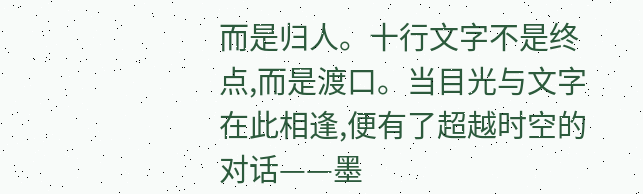而是归人。十行文字不是终点,而是渡口。当目光与文字在此相逢,便有了超越时空的对话——墨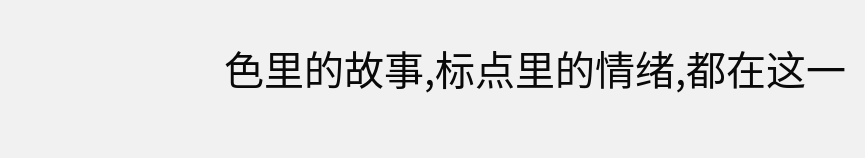色里的故事,标点里的情绪,都在这一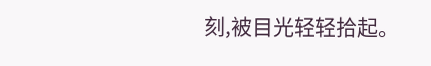刻,被目光轻轻拾起。